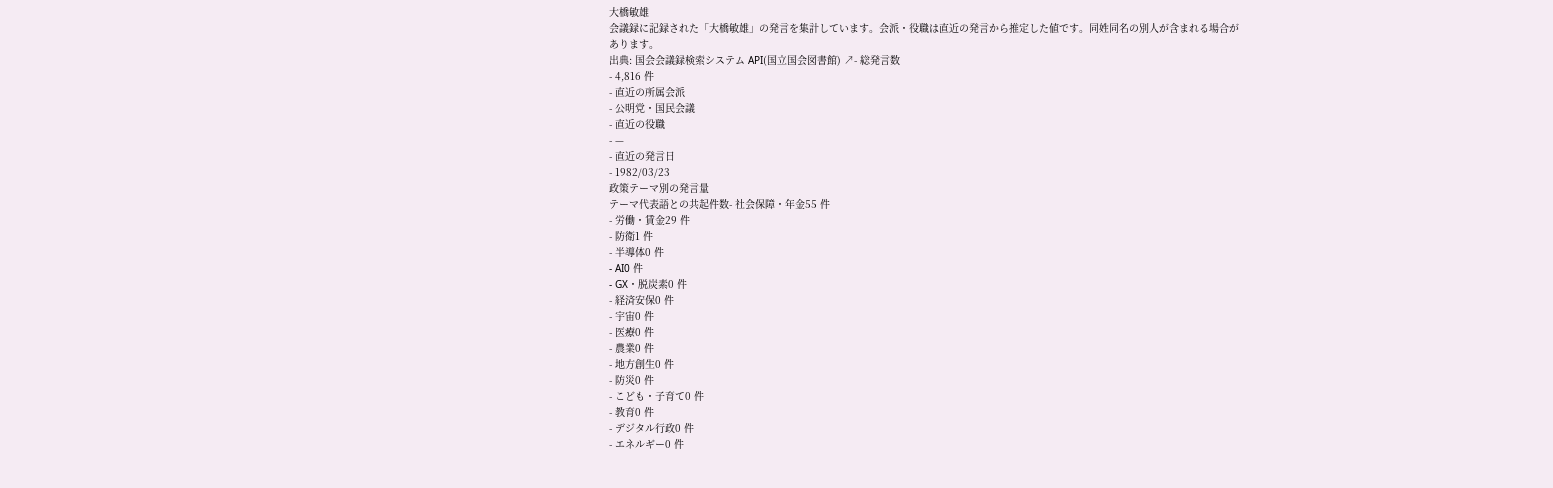大橋敏雄
会議録に記録された「大橋敏雄」の発言を集計しています。会派・役職は直近の発言から推定した値です。同姓同名の別人が含まれる場合があります。
出典: 国会会議録検索システム API(国立国会図書館) ↗- 総発言数
- 4,816 件
- 直近の所属会派
- 公明党・国民会議
- 直近の役職
- —
- 直近の発言日
- 1982/03/23
政策テーマ別の発言量
テーマ代表語との共起件数- 社会保障・年金55 件
- 労働・賃金29 件
- 防衛1 件
- 半導体0 件
- AI0 件
- GX・脱炭素0 件
- 経済安保0 件
- 宇宙0 件
- 医療0 件
- 農業0 件
- 地方創生0 件
- 防災0 件
- こども・子育て0 件
- 教育0 件
- デジタル行政0 件
- エネルギー0 件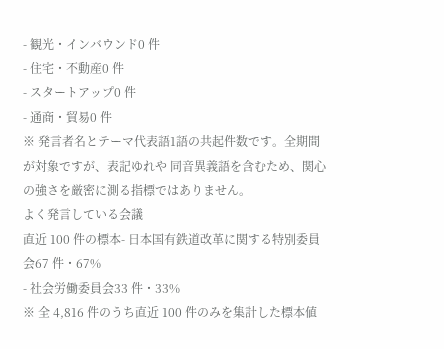- 観光・インバウンド0 件
- 住宅・不動産0 件
- スタートアップ0 件
- 通商・貿易0 件
※ 発言者名とテーマ代表語1語の共起件数です。全期間が対象ですが、表記ゆれや 同音異義語を含むため、関心の強さを厳密に測る指標ではありません。
よく発言している会議
直近 100 件の標本- 日本国有鉄道改革に関する特別委員会67 件・67%
- 社会労働委員会33 件・33%
※ 全 4,816 件のうち直近 100 件のみを集計した標本値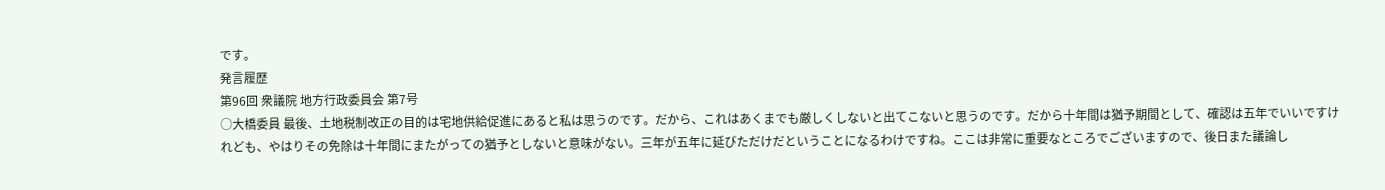です。
発言履歴
第96回 衆議院 地方行政委員会 第7号
○大橋委員 最後、土地税制改正の目的は宅地供給促進にあると私は思うのです。だから、これはあくまでも厳しくしないと出てこないと思うのです。だから十年間は猶予期間として、確認は五年でいいですけれども、やはりその免除は十年間にまたがっての猶予としないと意味がない。三年が五年に延びただけだということになるわけですね。ここは非常に重要なところでございますので、後日また議論し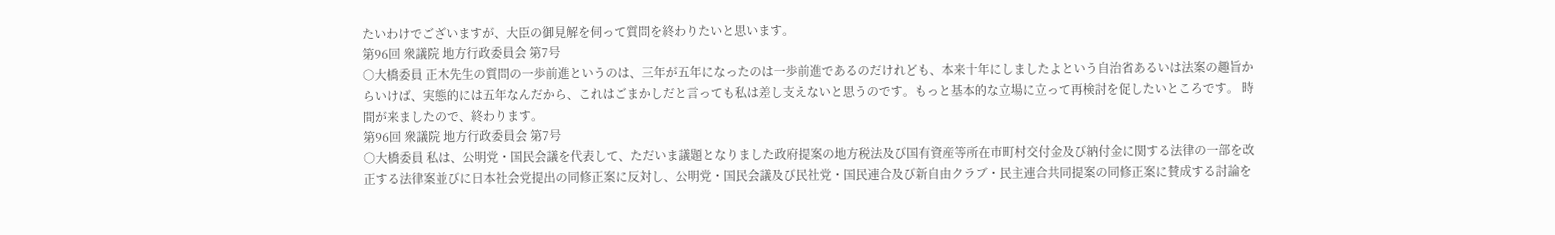たいわけでございますが、大臣の御見解を伺って質問を終わりたいと思います。
第96回 衆議院 地方行政委員会 第7号
○大橋委員 正木先生の質問の一歩前進というのは、三年が五年になったのは一歩前進であるのだけれども、本来十年にしましたよという自治省あるいは法案の趣旨からいけば、実態的には五年なんだから、これはごまかしだと言っても私は差し支えないと思うのです。もっと基本的な立場に立って再検討を促したいところです。 時間が来ましたので、終わります。
第96回 衆議院 地方行政委員会 第7号
○大橋委員 私は、公明党・国民会議を代表して、ただいま議題となりました政府提案の地方税法及び国有資産等所在市町村交付金及び納付金に関する法律の一部を改正する法律案並びに日本社会党提出の同修正案に反対し、公明党・国民会議及び民社党・国民連合及び新自由クラブ・民主連合共同提案の同修正案に賛成する討論を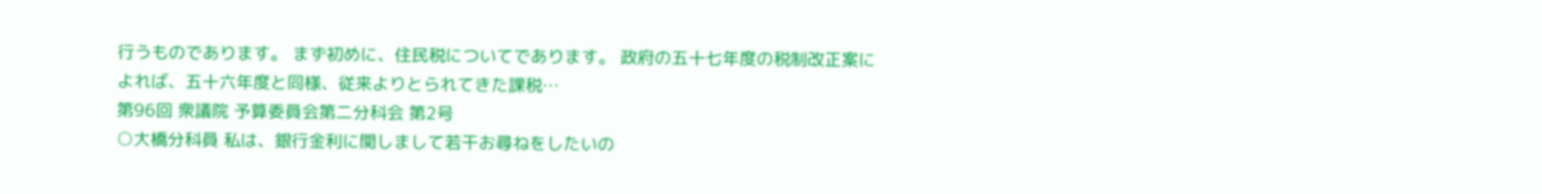行うものであります。 まず初めに、住民税についてであります。 政府の五十七年度の税制改正案によれば、五十六年度と同様、従来よりとられてきた課税…
第96回 衆議院 予算委員会第二分科会 第2号
○大橋分科員 私は、銀行金利に関しまして若干お尋ねをしたいの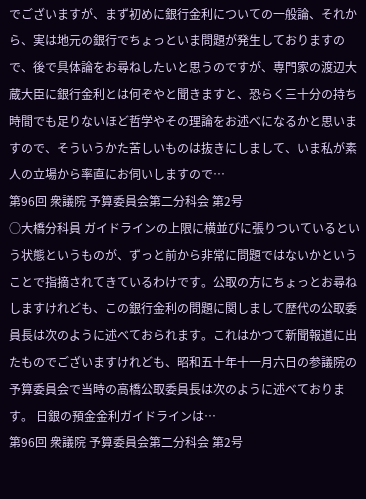でございますが、まず初めに銀行金利についての一般論、それから、実は地元の銀行でちょっといま問題が発生しておりますので、後で具体論をお尋ねしたいと思うのですが、専門家の渡辺大蔵大臣に銀行金利とは何ぞやと聞きますと、恐らく三十分の持ち時間でも足りないほど哲学やその理論をお述べになるかと思いますので、そういうかた苦しいものは抜きにしまして、いま私が素人の立場から率直にお伺いしますので…
第96回 衆議院 予算委員会第二分科会 第2号
○大橋分科員 ガイドラインの上限に横並びに張りついているという状態というものが、ずっと前から非常に問題ではないかということで指摘されてきているわけです。公取の方にちょっとお尋ねしますけれども、この銀行金利の問題に関しまして歴代の公取委員長は次のように述べておられます。これはかつて新聞報道に出たものでございますけれども、昭和五十年十一月六日の参議院の予算委員会で当時の高橋公取委員長は次のように述べております。 日銀の預金金利ガイドラインは…
第96回 衆議院 予算委員会第二分科会 第2号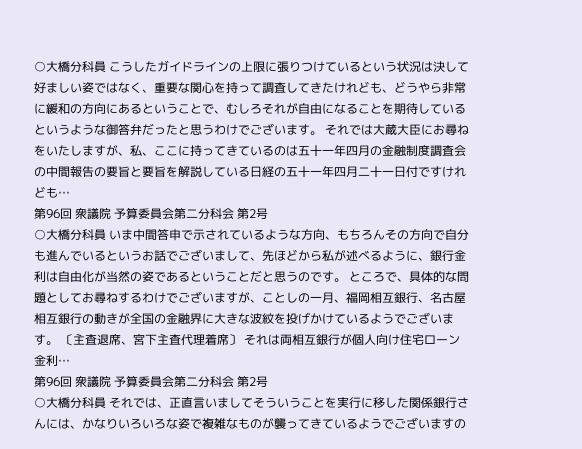○大橋分科員 こうしたガイドラインの上限に張りつけているという状況は決して好ましい姿ではなく、重要な関心を持って調査してきたけれども、どうやら非常に緩和の方向にあるということで、むしろそれが自由になることを期待しているというような御答弁だったと思うわけでございます。 それでは大蔵大臣にお尋ねをいたしますが、私、ここに持ってきているのは五十一年四月の金融制度調査会の中間報告の要旨と要旨を解説している日経の五十一年四月二十一日付ですけれども…
第96回 衆議院 予算委員会第二分科会 第2号
○大橋分科員 いま中間答申で示されているような方向、もちろんその方向で自分も進んでいるというお話でございまして、先ほどから私が述べるように、銀行金利は自由化が当然の姿であるということだと思うのです。 ところで、具体的な問題としてお尋ねするわけでございますが、ことしの一月、福岡相互銀行、名古屋相互銀行の動きが全国の金融界に大きな波紋を投げかけているようでございます。 〔主査退席、宮下主査代理着席〕 それは両相互銀行が個人向け住宅ローン金利…
第96回 衆議院 予算委員会第二分科会 第2号
○大橋分科員 それでは、正直言いましてそういうことを実行に移した関係銀行さんには、かなりいろいろな姿で複雑なものが襲ってきているようでございますの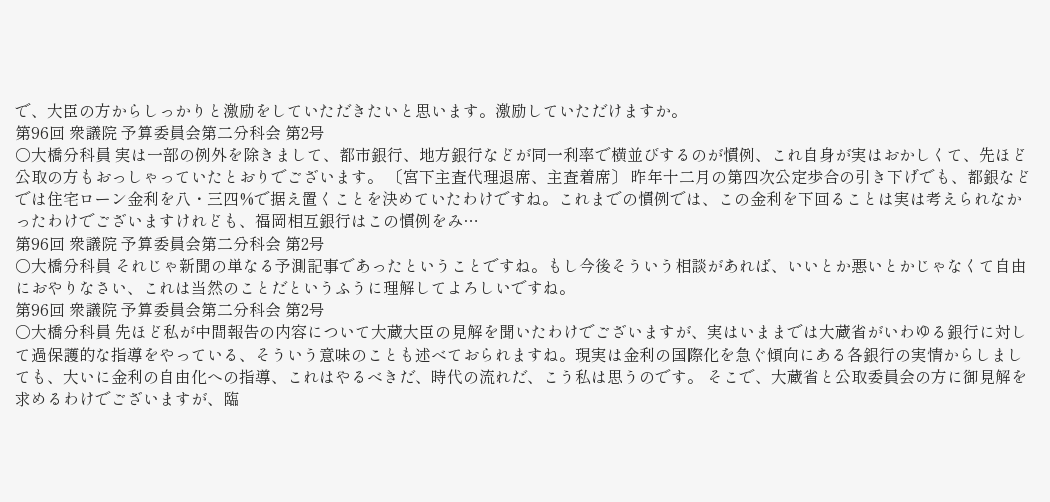で、大臣の方からしっかりと激励をしていただきたいと思います。激励していただけますか。
第96回 衆議院 予算委員会第二分科会 第2号
○大橋分科員 実は一部の例外を除きまして、都市銀行、地方銀行などが同一利率で横並びするのが慣例、これ自身が実はおかしくて、先ほど公取の方もおっしゃっていたとおりでございます。 〔宮下主査代理退席、主査着席〕 昨年十二月の第四次公定歩合の引き下げでも、都銀などでは住宅ローン金利を八・三四%で据え置くことを決めていたわけですね。これまでの慣例では、この金利を下回ることは実は考えられなかったわけでございますけれども、福岡相互銀行はこの慣例をみ…
第96回 衆議院 予算委員会第二分科会 第2号
○大橋分科員 それじゃ新聞の単なる予測記事であったということですね。もし今後そういう相談があれば、いいとか悪いとかじゃなくて自由におやりなさい、これは当然のことだというふうに理解してよろしいですね。
第96回 衆議院 予算委員会第二分科会 第2号
○大橋分科員 先ほど私が中間報告の内容について大蔵大臣の見解を聞いたわけでございますが、実はいままでは大蔵省がいわゆる銀行に対して過保護的な指導をやっている、そういう意味のことも述べておられますね。現実は金利の国際化を急ぐ傾向にある各銀行の実情からしましても、大いに金利の自由化への指導、これはやるべきだ、時代の流れだ、こう私は思うのです。 そこで、大蔵省と公取委員会の方に御見解を求めるわけでございますが、臨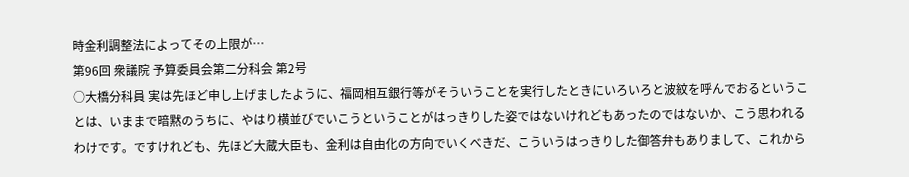時金利調整法によってその上限が…
第96回 衆議院 予算委員会第二分科会 第2号
○大橋分科員 実は先ほど申し上げましたように、福岡相互銀行等がそういうことを実行したときにいろいろと波紋を呼んでおるということは、いままで暗黙のうちに、やはり横並びでいこうということがはっきりした姿ではないけれどもあったのではないか、こう思われるわけです。ですけれども、先ほど大蔵大臣も、金利は自由化の方向でいくべきだ、こういうはっきりした御答弁もありまして、これから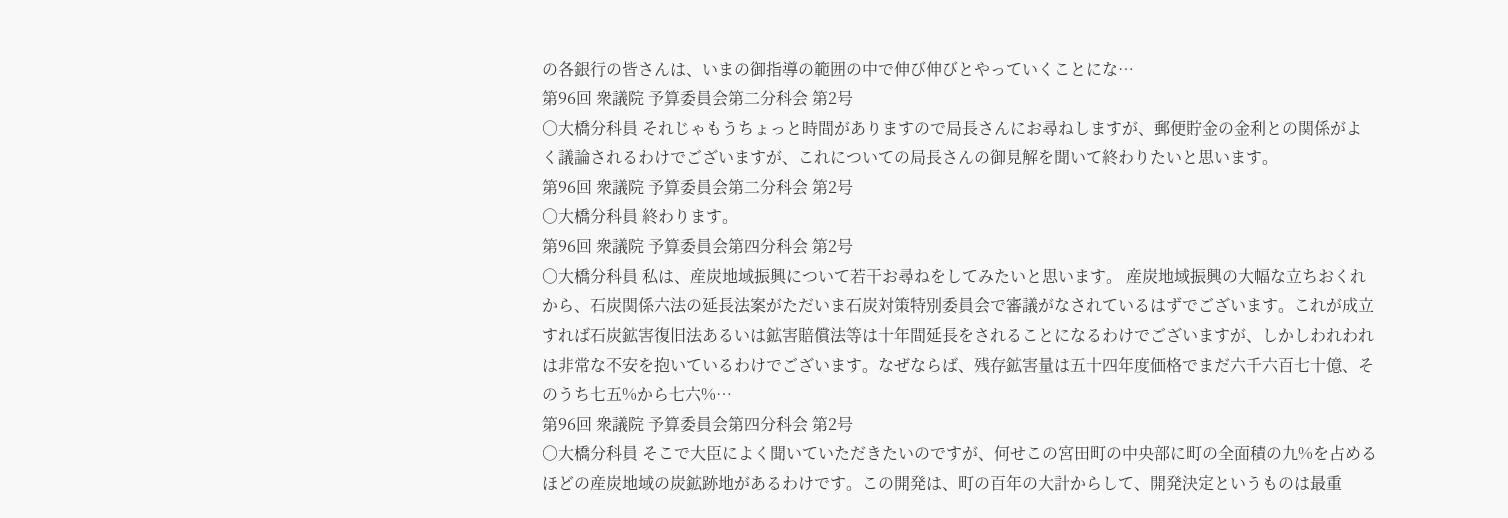の各銀行の皆さんは、いまの御指導の範囲の中で伸び伸びとやっていくことにな…
第96回 衆議院 予算委員会第二分科会 第2号
○大橋分科員 それじゃもうちょっと時間がありますので局長さんにお尋ねしますが、郵便貯金の金利との関係がよく議論されるわけでございますが、これについての局長さんの御見解を聞いて終わりたいと思います。
第96回 衆議院 予算委員会第二分科会 第2号
○大橋分科員 終わります。
第96回 衆議院 予算委員会第四分科会 第2号
○大橋分科員 私は、産炭地域振興について若干お尋ねをしてみたいと思います。 産炭地域振興の大幅な立ちおくれから、石炭関係六法の延長法案がただいま石炭対策特別委員会で審議がなされているはずでございます。これが成立すれば石炭鉱害復旧法あるいは鉱害賠償法等は十年間延長をされることになるわけでございますが、しかしわれわれは非常な不安を抱いているわけでございます。なぜならば、残存鉱害量は五十四年度価格でまだ六千六百七十億、そのうち七五%から七六%…
第96回 衆議院 予算委員会第四分科会 第2号
○大橋分科員 そこで大臣によく聞いていただきたいのですが、何せこの宮田町の中央部に町の全面積の九%を占めるほどの産炭地域の炭鉱跡地があるわけです。この開発は、町の百年の大計からして、開発決定というものは最重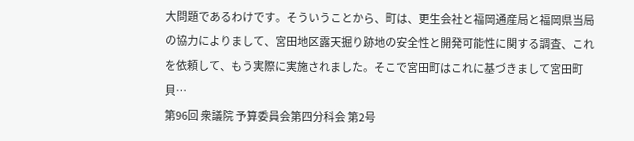大問題であるわけです。そういうことから、町は、更生会社と福岡通産局と福岡県当局の協力によりまして、宮田地区露天掘り跡地の安全性と開発可能性に関する調査、これを依頼して、もう実際に実施されました。そこで宮田町はこれに基づきまして宮田町貝…
第96回 衆議院 予算委員会第四分科会 第2号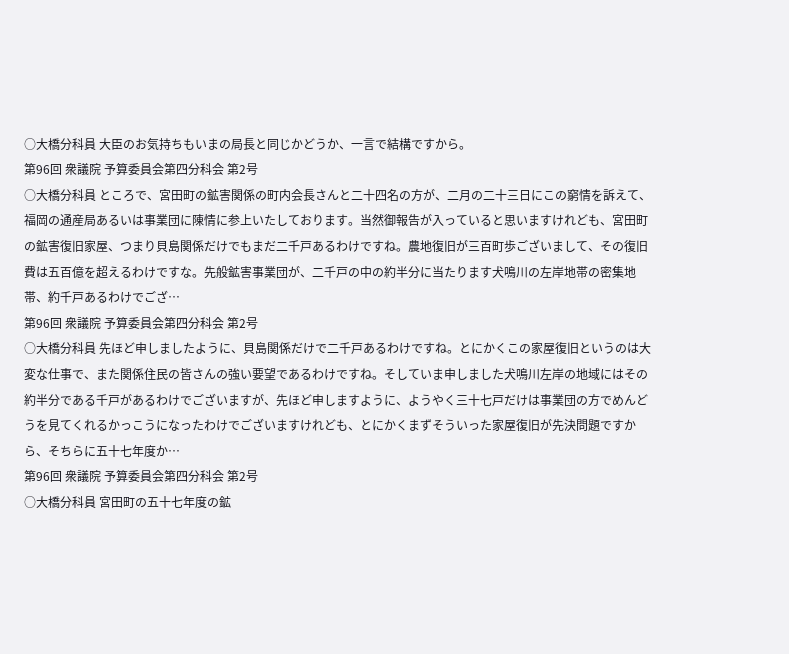○大橋分科員 大臣のお気持ちもいまの局長と同じかどうか、一言で結構ですから。
第96回 衆議院 予算委員会第四分科会 第2号
○大橋分科員 ところで、宮田町の鉱害関係の町内会長さんと二十四名の方が、二月の二十三日にこの窮情を訴えて、福岡の通産局あるいは事業団に陳情に参上いたしております。当然御報告が入っていると思いますけれども、宮田町の鉱害復旧家屋、つまり貝島関係だけでもまだ二千戸あるわけですね。農地復旧が三百町歩ございまして、その復旧費は五百億を超えるわけですな。先般鉱害事業団が、二千戸の中の約半分に当たります犬鳴川の左岸地帯の密集地帯、約千戸あるわけでござ…
第96回 衆議院 予算委員会第四分科会 第2号
○大橋分科員 先ほど申しましたように、貝島関係だけで二千戸あるわけですね。とにかくこの家屋復旧というのは大変な仕事で、また関係住民の皆さんの強い要望であるわけですね。そしていま申しました犬鳴川左岸の地域にはその約半分である千戸があるわけでございますが、先ほど申しますように、ようやく三十七戸だけは事業団の方でめんどうを見てくれるかっこうになったわけでございますけれども、とにかくまずそういった家屋復旧が先決問題ですから、そちらに五十七年度か…
第96回 衆議院 予算委員会第四分科会 第2号
○大橋分科員 宮田町の五十七年度の鉱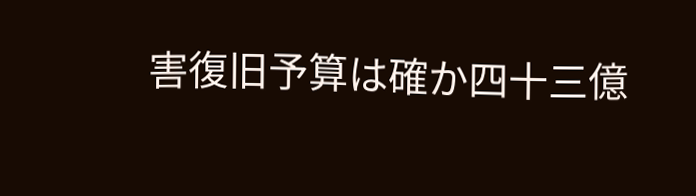害復旧予算は確か四十三億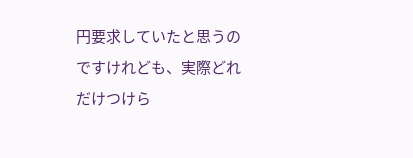円要求していたと思うのですけれども、実際どれだけつけら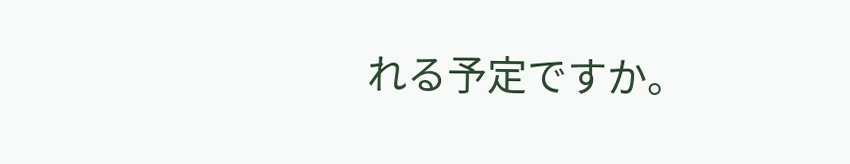れる予定ですか。